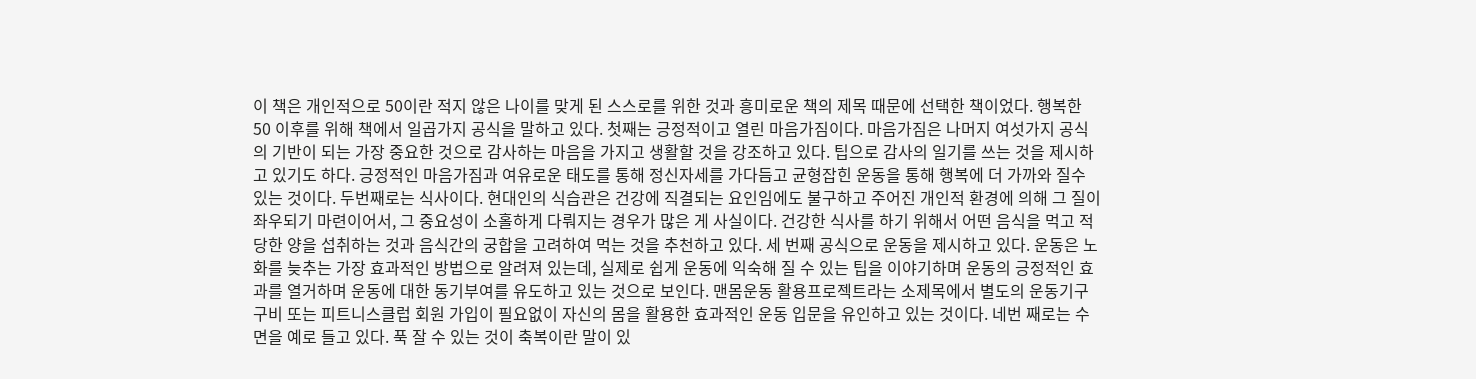이 책은 개인적으로 50이란 적지 않은 나이를 맞게 된 스스로를 위한 것과 흥미로운 책의 제목 때문에 선택한 책이었다. 행복한 50 이후를 위해 책에서 일곱가지 공식을 말하고 있다. 첫째는 긍정적이고 열린 마음가짐이다. 마음가짐은 나머지 여섯가지 공식의 기반이 되는 가장 중요한 것으로 감사하는 마음을 가지고 생활할 것을 강조하고 있다. 팁으로 감사의 일기를 쓰는 것을 제시하고 있기도 하다. 긍정적인 마음가짐과 여유로운 태도를 통해 정신자세를 가다듬고 균형잡힌 운동을 통해 행복에 더 가까와 질수 있는 것이다. 두번째로는 식사이다. 현대인의 식습관은 건강에 직결되는 요인임에도 불구하고 주어진 개인적 환경에 의해 그 질이 좌우되기 마련이어서, 그 중요성이 소홀하게 다뤄지는 경우가 많은 게 사실이다. 건강한 식사를 하기 위해서 어떤 음식을 먹고 적당한 양을 섭취하는 것과 음식간의 궁합을 고려하여 먹는 것을 추천하고 있다. 세 번째 공식으로 운동을 제시하고 있다. 운동은 노화를 늦추는 가장 효과적인 방법으로 알려져 있는데, 실제로 쉽게 운동에 익숙해 질 수 있는 팁을 이야기하며 운동의 긍정적인 효과를 열거하며 운동에 대한 동기부여를 유도하고 있는 것으로 보인다. 맨몸운동 활용프로젝트라는 소제목에서 별도의 운동기구 구비 또는 피트니스클럽 회원 가입이 필요없이 자신의 몸을 활용한 효과적인 운동 입문을 유인하고 있는 것이다. 네번 째로는 수면을 예로 들고 있다. 푹 잘 수 있는 것이 축복이란 말이 있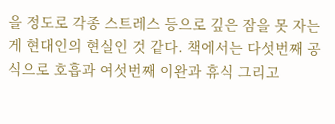을 정도로 각종 스트레스 등으로 깊은 잠을 못 자는게 현대인의 현실인 것 같다. 책에서는 다섯번째 공식으로 호흡과 여섯번째 이완과 휴식 그리고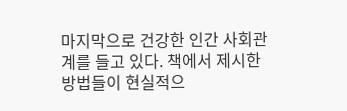마지막으로 건강한 인간 사회관계를 들고 있다. 책에서 제시한 방법들이 현실적으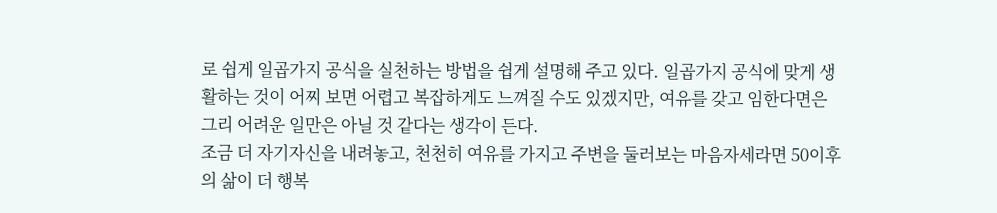로 쉽게 일곱가지 공식을 실천하는 방법을 쉽게 설명해 주고 있다. 일곱가지 공식에 맞게 생활하는 것이 어찌 보면 어렵고 복잡하게도 느껴질 수도 있겠지만, 여유를 갖고 임한다면은 그리 어려운 일만은 아닐 것 같다는 생각이 든다.
조금 더 자기자신을 내려놓고, 천천히 여유를 가지고 주변을 둘러보는 마음자세라면 50이후의 삶이 더 행복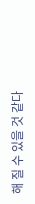해 질 수 있을 것 같다